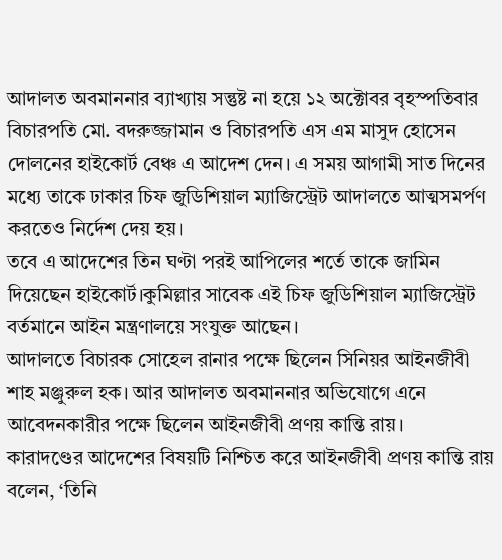আদালত অবমাননার ব্যাখ্যায় সন্তুষ্ট না হয়ে ১২ অক্টোবর বৃহস্পতিবার বিচারপতি মো. বদরুজ্জামান ও বিচারপতি এস এম মাসুদ হোসেন দোলনের হাইকোর্ট বেঞ্চ এ আদেশ দেন। এ সময় আগামী সাত দিনের মধ্যে তাকে ঢাকার চিফ জুডিশিয়াল ম্যাজিস্ট্রেট আদালতে আত্মসমর্পণ করতেও নির্দেশ দেয় হয়।
তবে এ আদেশের তিন ঘণ্টা পরই আপিলের শর্তে তাকে জামিন দিয়েছেন হাইকোর্ট।কুমিল্লার সাবেক এই চিফ জুডিশিয়াল ম্যাজিস্ট্রেট বর্তমানে আইন মন্ত্রণালয়ে সংযুক্ত আছেন।
আদালতে বিচারক সোহেল রানার পক্ষে ছিলেন সিনিয়র আইনজীবী শাহ মঞ্জুরুল হক। আর আদালত অবমাননার অভিযোগে এনে আবেদনকারীর পক্ষে ছিলেন আইনজীবী প্রণয় কান্তি রায়।
কারাদণ্ডের আদেশের বিষয়টি নিশ্চিত করে আইনজীবী প্রণয় কান্তি রায় বলেন, ‘তিনি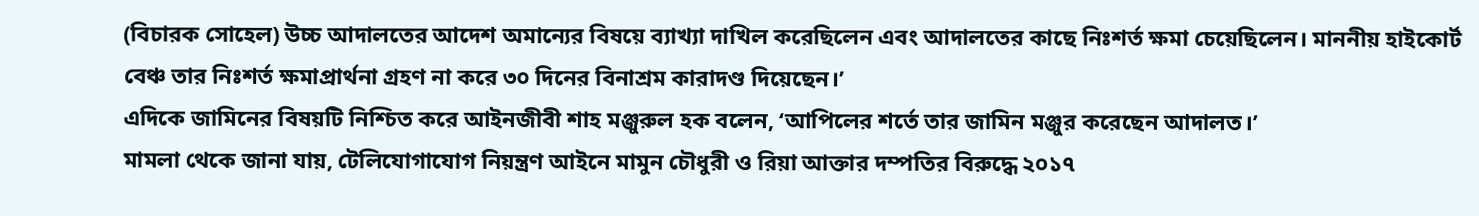(বিচারক সোহেল) উচ্চ আদালতের আদেশ অমান্যের বিষয়ে ব্যাখ্যা দাখিল করেছিলেন এবং আদালতের কাছে নিঃশর্ত ক্ষমা চেয়েছিলেন। মাননীয় হাইকোর্ট বেঞ্চ তার নিঃশর্ত ক্ষমাপ্রার্থনা গ্রহণ না করে ৩০ দিনের বিনাশ্রম কারাদণ্ড দিয়েছেন।’
এদিকে জামিনের বিষয়টি নিশ্চিত করে আইনজীবী শাহ মঞ্জুরুল হক বলেন, ‘আপিলের শর্তে তার জামিন মঞ্জুর করেছেন আদালত।’
মামলা থেকে জানা যায়, টেলিযোগাযোগ নিয়ন্ত্রণ আইনে মামুন চৌধুরী ও রিয়া আক্তার দম্পতির বিরুদ্ধে ২০১৭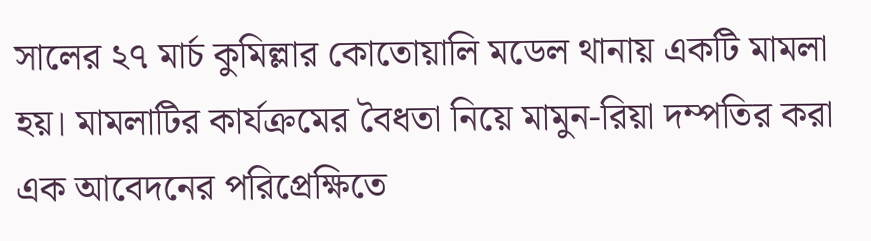সালের ২৭ মার্চ কুমিল্লার কোতোয়ালি মডেল থানায় একটি মামলা হয়। মামলাটির কার্যক্রমের বৈধতা নিয়ে মামুন-রিয়া দম্পতির করা এক আবেদনের পরিপ্রেক্ষিতে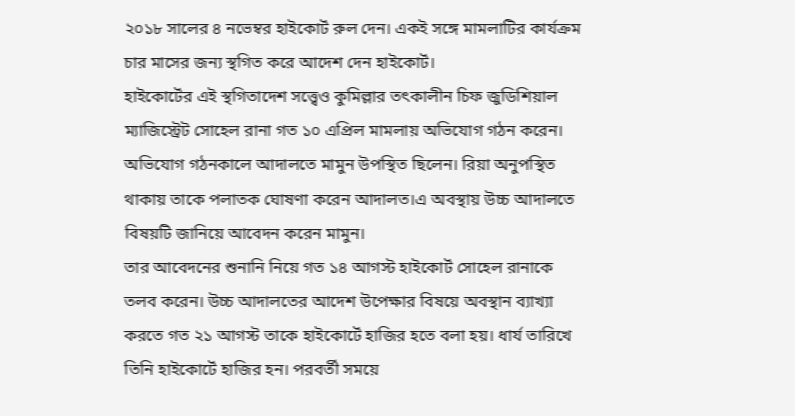২০১৮ সালের ৪ নভেম্বর হাইকোর্ট রুল দেন। একই সঙ্গে মামলাটির কার্যক্রম চার মাসের জন্য স্থগিত করে আদেশ দেন হাইকোর্ট।
হাইকোর্টের এই স্থগিতাদেশ সত্ত্বেও কুমিল্লার তৎকালীন চিফ জুডিশিয়াল ম্যাজিস্ট্রেট সোহেল রানা গত ১০ এপ্রিল মামলায় অভিযোগ গঠন করেন। অভিযোগ গঠনকালে আদালতে মামুন উপস্থিত ছিলেন। রিয়া অনুপস্থিত থাকায় তাকে পলাতক ঘোষণা করেন আদালত।এ অবস্থায় উচ্চ আদালতে বিষয়টি জানিয়ে আবেদন করেন মামুন।
তার আবেদনের শুনানি নিয়ে গত ১৪ আগস্ট হাইকোর্ট সোহেল রানাকে তলব করেন। উচ্চ আদালতের আদেশ উপেক্ষার বিষয়ে অবস্থান ব্যাখ্যা করতে গত ২১ আগস্ট তাকে হাইকোর্টে হাজির হতে বলা হয়। ধার্য তারিখে তিনি হাইকোর্টে হাজির হন। পরবর্তী সময়ে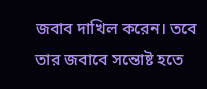জবাব দাখিল করেন। তবে তার জবাবে সন্তোষ্ট হতে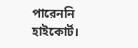পারেননি হাইকোর্ট।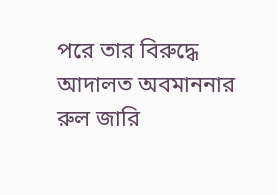পরে তার বিরুদ্ধে আদালত অবমাননার রুল জারি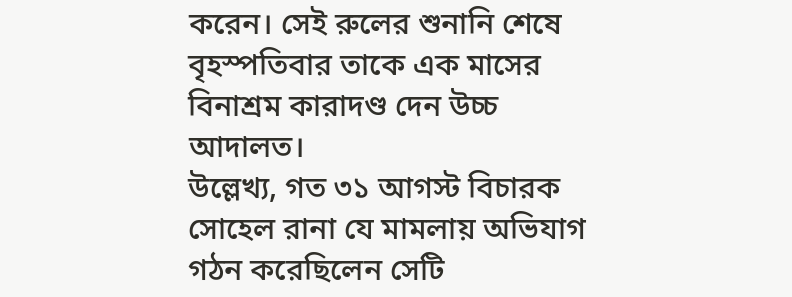করেন। সেই রুলের শুনানি শেষে বৃহস্পতিবার তাকে এক মাসের বিনাশ্রম কারাদণ্ড দেন উচ্চ আদালত।
উল্লেখ্য, গত ৩১ আগস্ট বিচারক সোহেল রানা যে মামলায় অভিযাগ গঠন করেছিলেন সেটি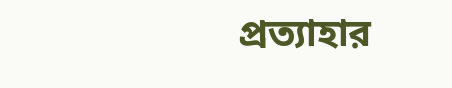প্রত্যাহার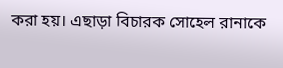করা হয়। এছাড়া বিচারক সোহেল রানাকে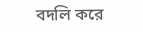বদলি করে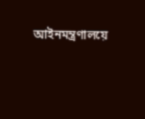আইনমন্ত্রণালয়ে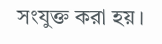সংযুক্ত করা হয়।